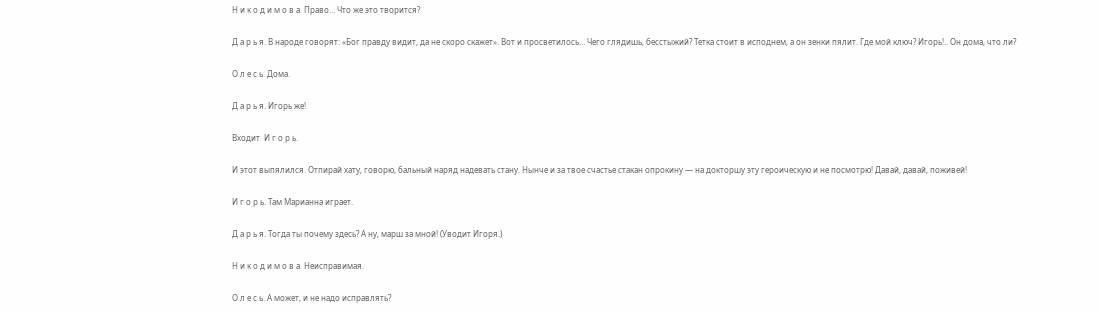Н и к о д и м о в а. Право… Что же это творится?

Д а р ь я. В народе говорят: «Бог правду видит, да не скоро скажет». Вот и просветилось… Чего глядишь, бесстыжий? Тетка стоит в исподнем, а он зенки пялит. Где мой ключ? Игорь!.. Он дома, что ли?

О л е с ь. Дома.

Д а р ь я. Игорь же!

Входит  И г о р ь.

И этот выпялился. Отпирай хату, говорю, бальный наряд надевать стану. Нынче и за твое счастье стакан опрокину — на докторшу эту героическую и не посмотрю! Давай, давай, поживей!

И г о р ь. Там Марианна играет.

Д а р ь я. Тогда ты почему здесь? А ну, марш за мной! (Уводит Игоря.)

Н и к о д и м о в а. Неисправимая.

О л е с ь. А может, и не надо исправлять?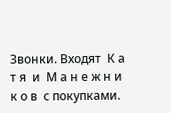Звонки. Входят  К а т я  и  М а н е ж н и к о в  с покупками.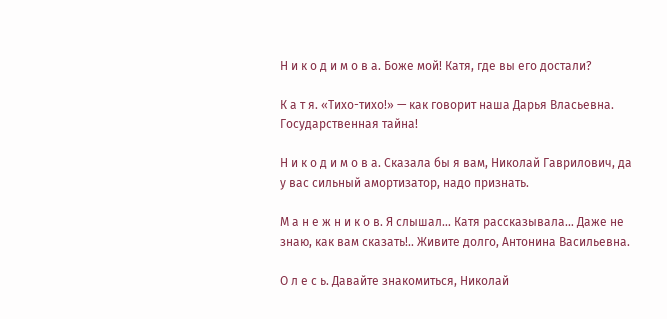Н и к о д и м о в а. Боже мой! Катя, где вы его достали?

К а т я. «Тихо-тихо!» — как говорит наша Дарья Власьевна. Государственная тайна!

Н и к о д и м о в а. Сказала бы я вам, Николай Гаврилович, да у вас сильный амортизатор, надо признать.

М а н е ж н и к о в. Я слышал… Катя рассказывала… Даже не знаю, как вам сказать!.. Живите долго, Антонина Васильевна.

О л е с ь. Давайте знакомиться, Николай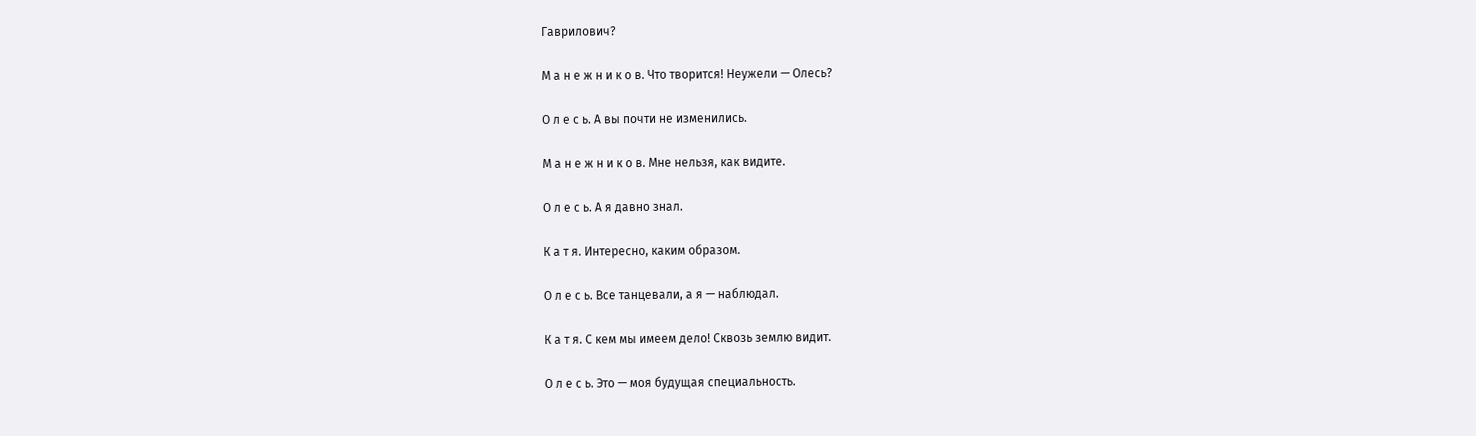Гаврилович?

М а н е ж н и к о в. Что творится! Неужели — Олесь?

О л е с ь. А вы почти не изменились.

М а н е ж н и к о в. Мне нельзя, как видите.

О л е с ь. А я давно знал.

К а т я. Интересно, каким образом.

О л е с ь. Все танцевали, а я — наблюдал.

К а т я. С кем мы имеем дело! Сквозь землю видит.

О л е с ь. Это — моя будущая специальность.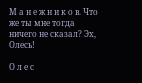М а н е ж н и к о в. Что же ты мне тогда ничего не сказал? Эх, Олесь!

О л е с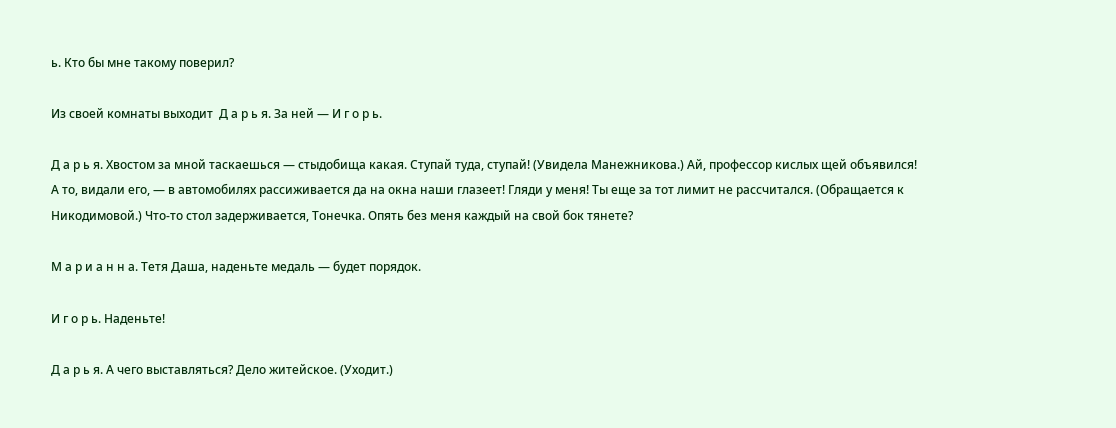ь. Кто бы мне такому поверил?

Из своей комнаты выходит  Д а р ь я. За ней — И г о р ь.

Д а р ь я. Хвостом за мной таскаешься — стыдобища какая. Ступай туда, ступай! (Увидела Манежникова.) Ай, профессор кислых щей объявился! А то, видали его, — в автомобилях рассиживается да на окна наши глазеет! Гляди у меня! Ты еще за тот лимит не рассчитался. (Обращается к Никодимовой.) Что-то стол задерживается, Тонечка. Опять без меня каждый на свой бок тянете?

М а р и а н н а. Тетя Даша, наденьте медаль — будет порядок.

И г о р ь. Наденьте!

Д а р ь я. А чего выставляться? Дело житейское. (Уходит.)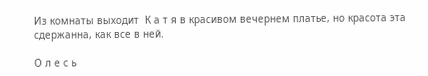Из комнаты выходит  К а т я в красивом вечернем платье, но красота эта сдержанна, как все в ней.

О л е с ь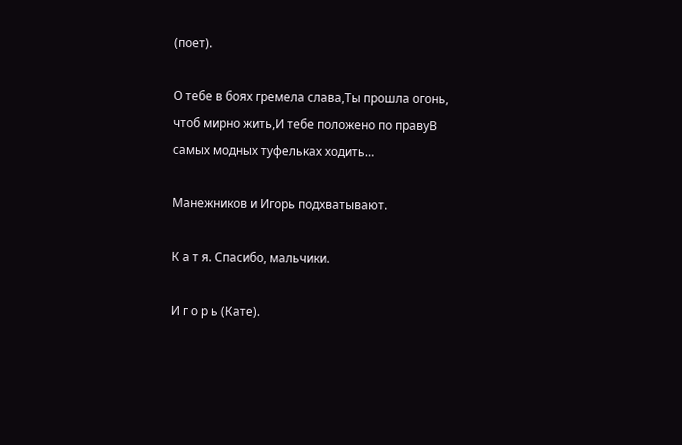(поет).

О тебе в боях гремела слава,Ты прошла огонь, чтоб мирно жить,И тебе положено по правуВ самых модных туфельках ходить…

Манежников и Игорь подхватывают.

К а т я. Спасибо, мальчики.

И г о р ь (Кате).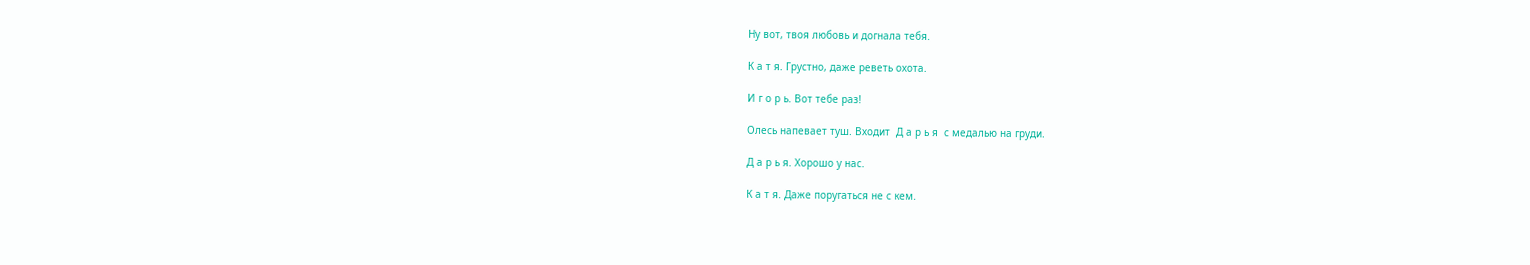Ну вот, твоя любовь и догнала тебя.

К а т я. Грустно, даже реветь охота.

И г о р ь. Вот тебе раз!

Олесь напевает туш. Входит  Д а р ь я  с медалью на груди.

Д а р ь я. Хорошо у нас.

К а т я. Даже поругаться не с кем.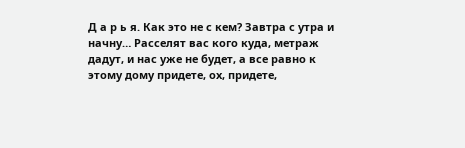Д а р ь я. Как это не с кем? Завтра с утра и начну… Расселят вас кого куда, метраж дадут, и нас уже не будет, а все равно к этому дому придете, ох, придете,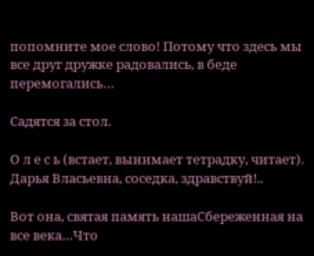попомните мое слово! Потому что здесь мы все друг дружке радовались, в беде перемогались…

Садятся за стол.

О л е с ь (встает, вынимает тетрадку, читает). Дарья Власьевна, соседка, здравствуй!..

Вот она, святая память нашаСбереженная на все века…Что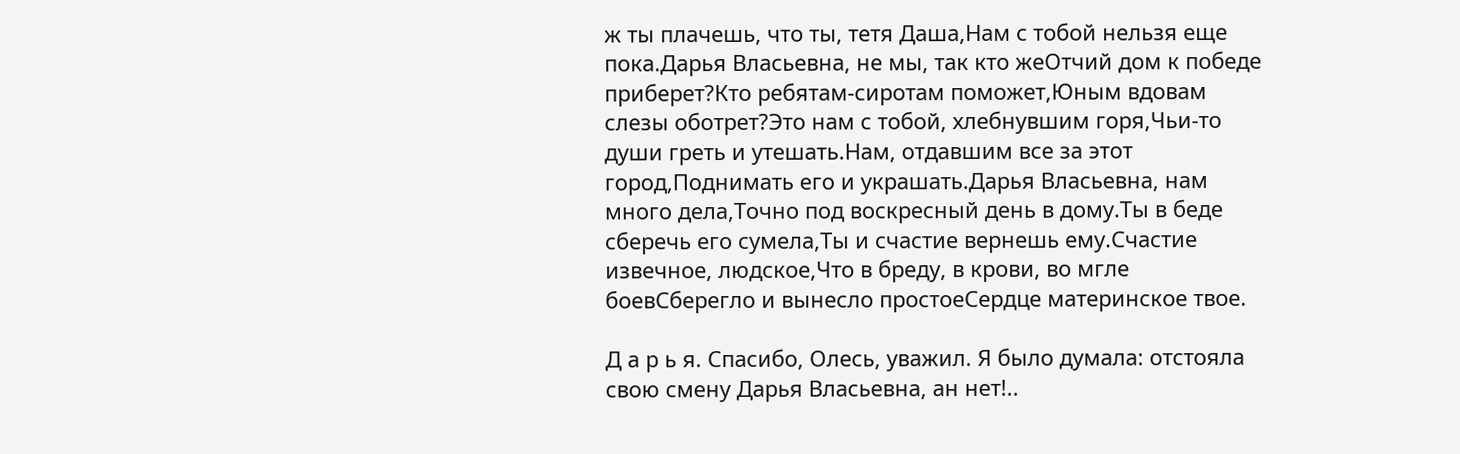ж ты плачешь, что ты, тетя Даша,Нам с тобой нельзя еще пока.Дарья Власьевна, не мы, так кто жеОтчий дом к победе приберет?Кто ребятам-сиротам поможет,Юным вдовам слезы оботрет?Это нам с тобой, хлебнувшим горя,Чьи-то души греть и утешать.Нам, отдавшим все за этот город,Поднимать его и украшать.Дарья Власьевна, нам много дела,Точно под воскресный день в дому.Ты в беде сберечь его сумела,Ты и счастие вернешь ему.Счастие извечное, людское,Что в бреду, в крови, во мгле боевСберегло и вынесло простоеСердце материнское твое.

Д а р ь я. Спасибо, Олесь, уважил. Я было думала: отстояла свою смену Дарья Власьевна, ан нет!..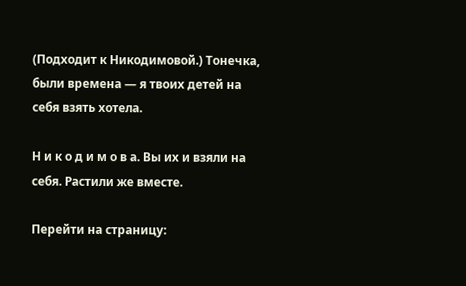(Подходит к Никодимовой.) Тонечка, были времена — я твоих детей на себя взять хотела.

Н и к о д и м о в а. Вы их и взяли на себя. Растили же вместе.

Перейти на страницу: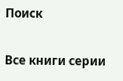Поиск

Все книги серии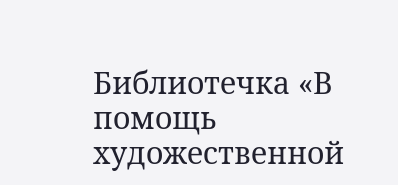Библиотечка «В помощь художественной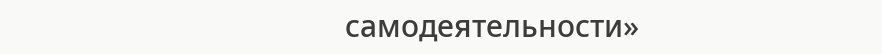самодеятельности»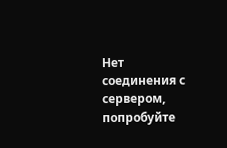Нет соединения с сервером, попробуйте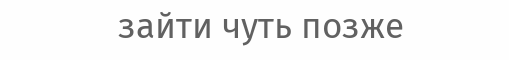зайти чуть позже